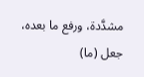مشدَّدة، ورفع ما بعده، جعل (ما)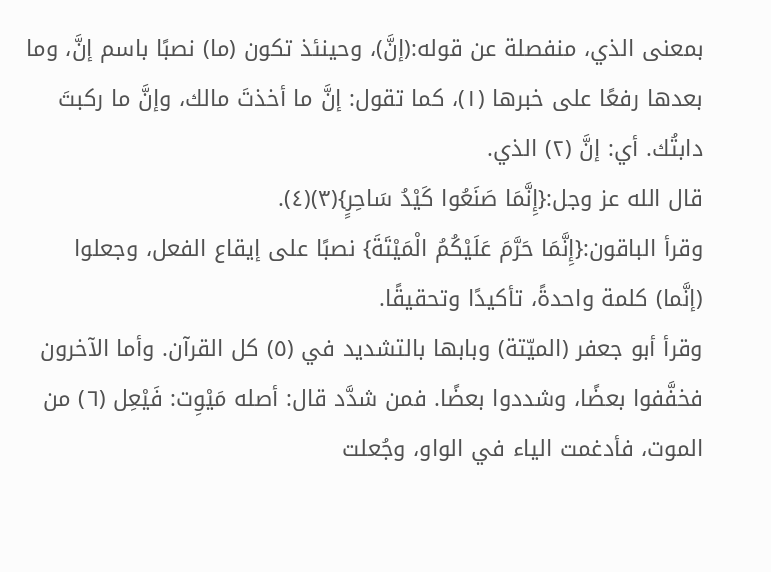بمعنى الذي، منفصلة عن قوله:(إنَّ)، وحينئذ تكون (ما) نصبًا باسم إنَّ، وما بعدها رفعًا على خبرها (١)، كما تقول: إنَّ ما أخذتَ مالك، وإنَّ ما ركبتَ دابتُك. أي: إنَّ (٢) الذي.
قال الله عز وجل:{إِنَّمَا صَنَعُوا كَيْدُ سَاحِرٍ}(٣)(٤).
وقرأ الباقون:{إِنَّمَا حَرَّمَ عَلَيْكُمُ الْمَيْتَةَ} نصبًا على إيقاع الفعل، وجعلوا (إنَّما) كلمة واحدةً، تأكيدًا وتحقيقًا.
وقرأ أبو جعفر (الميّتة) وبابها بالتشديد في (٥) كل القرآن. وأما الآخرون فخفَّفوا بعضًا، وشددوا بعضًا. فمن شدَّد قال: أصله مَيْوِت: فَيْعِل (٦) من الموت، فأدغمت الياء في الواو، وجُعلت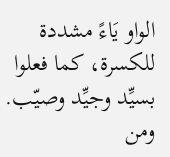الواو يَاءً مشددة للكسرة، كما فعلوا بسيِّد وجيِّد وصيّب.
ومن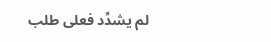لم يشدِّد فعلى طلب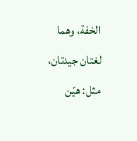الخفة، وهما لغتان جيدتان، مثل: هيّن